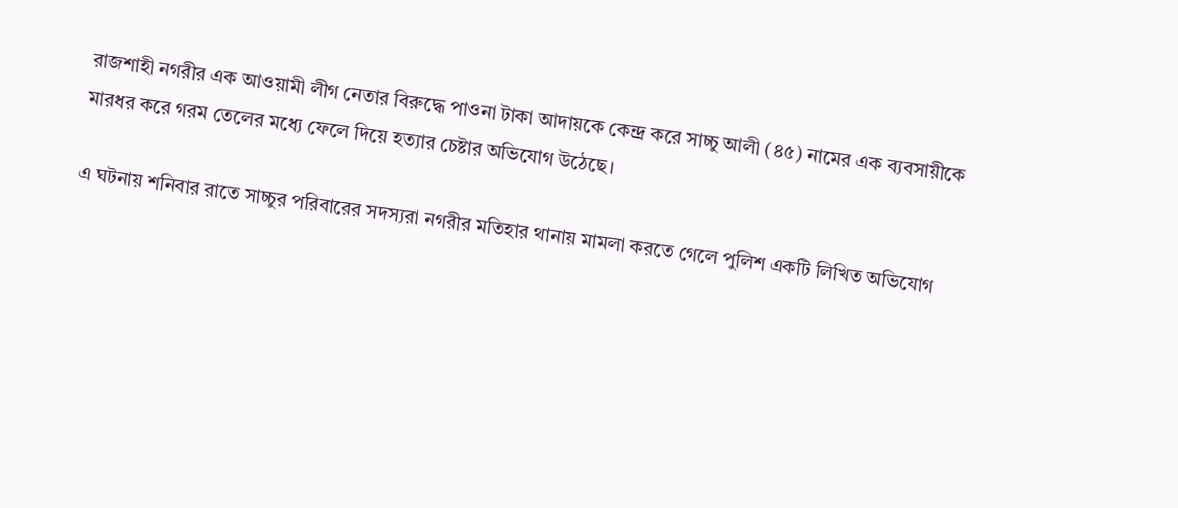রাজশাহী নগরীর এক আওয়ামী লীগ নেতার বিরুদ্ধে পাওনা টাকা আদায়কে কেন্দ্র করে সাচ্চু আলী (৪৫) নামের এক ব্যবসায়ীকে মারধর করে গরম তেলের মধ্যে ফেলে দিয়ে হত্যার চেষ্টার অভিযোগ উঠেছে।

এ ঘটনায় শনিবার রাতে সাচ্চুর পরিবারের সদস্যরা নগরীর মতিহার থানায় মামলা করতে গেলে পুলিশ একটি লিখিত অভিযোগ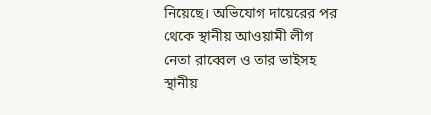নিয়েছে। অভিযোগ দায়েরের পর থেকে স্থানীয় আওয়ামী লীগ নেতা রাব্বেল ও তার ভাইসহ স্থানীয়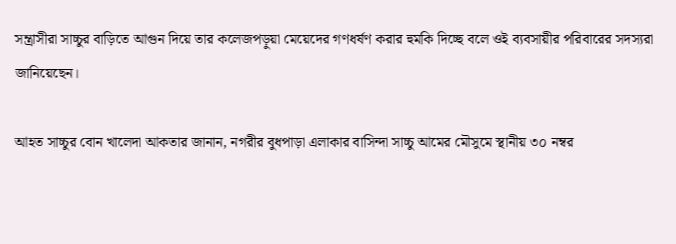সন্ত্রাসীরা সাচ্চুর বাড়িতে আগুন দিয়ে তার কলেজপড়ুয়া মেয়েদের গণধর্ষণ করার হুমকি দিচ্ছে বলে ওই ব্যবসায়ীর পরিবারের সদস্যরা জানিয়েছেন।

আহত সাচ্চুর বোন খালেদা আকতার জানান, নগরীর বুধপাড়া এলাকার বাসিন্দা সাচ্চু আমের মৌসুমে স্থানীয় ৩০ নম্বর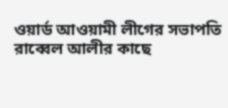ওয়ার্ড আওয়ামী লীগের সভাপতি রাব্বেল আলীর কাছে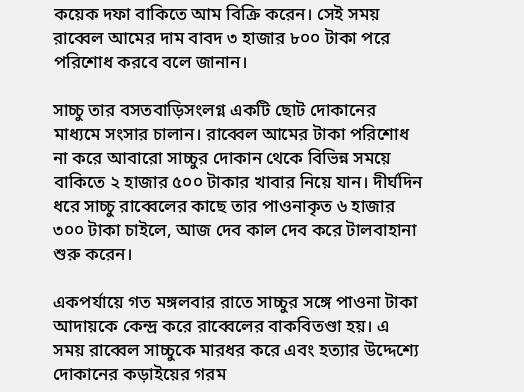কয়েক দফা বাকিতে আম বিক্রি করেন। সেই সময় রাব্বেল আমের দাম বাবদ ৩ হাজার ৮০০ টাকা পরে পরিশোধ করবে বলে জানান।

সাচ্চু তার বসতবাড়িসংলগ্ন একটি ছোট দোকানের মাধ্যমে সংসার চালান। রাব্বেল আমের টাকা পরিশোধ না করে আবারো সাচ্চুর দোকান থেকে বিভিন্ন সময়ে বাকিতে ২ হাজার ৫০০ টাকার খাবার নিয়ে যান। দীর্ঘদিন ধরে সাচ্চু রাব্বেলের কাছে তার পাওনাকৃত ৬ হাজার ৩০০ টাকা চাইলে, আজ দেব কাল দেব করে টালবাহানা শুরু করেন।

একপর্যায়ে গত মঙ্গলবার রাতে সাচ্চুর সঙ্গে পাওনা টাকা আদায়কে কেন্দ্র করে রাব্বেলের বাকবিতণ্ডা হয়। এ সময় রাব্বেল সাচ্চুকে মারধর করে এবং হত্যার উদ্দেশ্যে দোকানের কড়াইয়ের গরম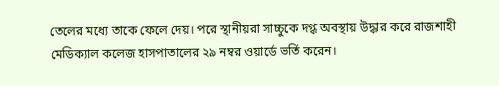তেলের মধ্যে তাকে ফেলে দেয়। পরে স্থানীয়রা সাচ্চুকে দগ্ধ অবস্থায় উদ্ধার করে রাজশাহী মেডিক্যাল কলেজ হাসপাতালের ২৯ নম্বর ওয়ার্ডে ভর্তি করেন।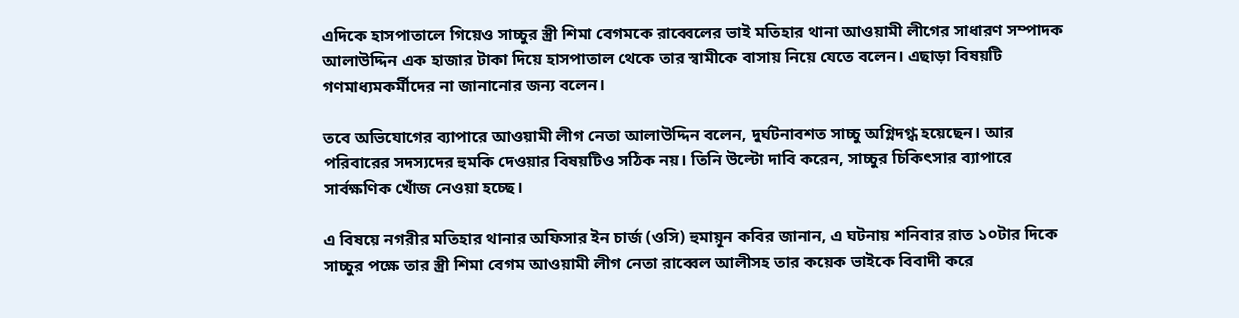এদিকে হাসপাতালে গিয়েও সাচ্চুর স্ত্রী শিমা বেগমকে রাব্বেলের ভাই মতিহার থানা আওয়ামী লীগের সাধারণ সম্পাদক আলাউদ্দিন এক হাজার টাকা দিয়ে হাসপাতাল থেকে তার স্বামীকে বাসায় নিয়ে যেতে বলেন। এছাড়া বিষয়টি গণমাধ্যমকর্মীদের না জানানোর জন্য বলেন।

তবে অভিযোগের ব্যাপারে আওয়ামী লীগ নেতা আলাউদ্দিন বলেন, দুর্ঘটনাবশত সাচ্চু অগ্নিদগ্ধ হয়েছেন। আর পরিবারের সদস্যদের হুমকি দেওয়ার বিষয়টিও সঠিক নয়। তিনি উল্টো দাবি করেন, সাচ্চুর চিকিৎসার ব্যাপারে সার্বক্ষণিক খোঁজ নেওয়া হচ্ছে।

এ বিষয়ে নগরীর মতিহার থানার অফিসার ইন চার্জ (ওসি) হুমায়ূন কবির জানান, এ ঘটনায় শনিবার রাত ১০টার দিকে সাচ্চুর পক্ষে তার স্ত্রী শিমা বেগম আওয়ামী লীগ নেতা রাব্বেল আলীসহ তার কয়েক ভাইকে বিবাদী করে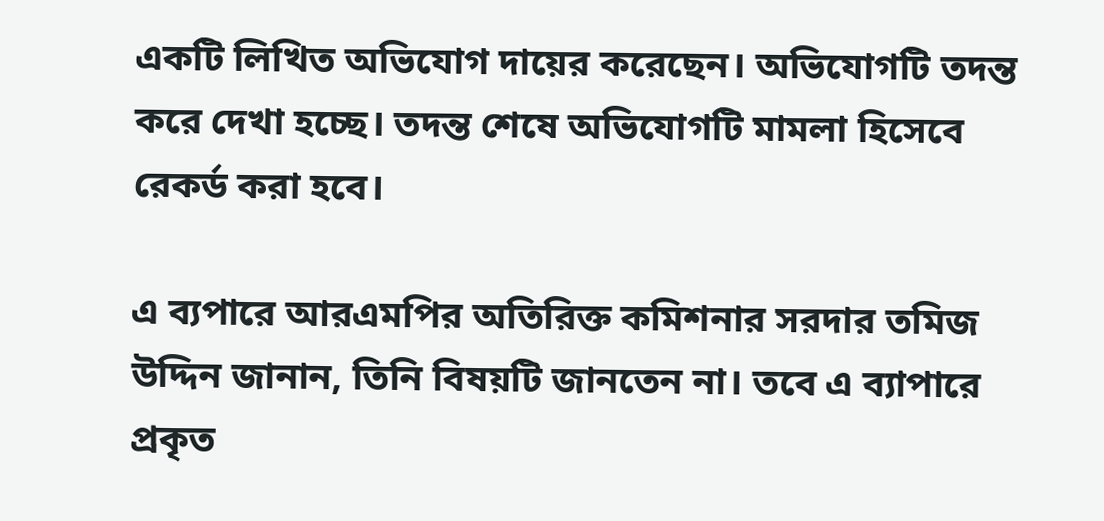একটি লিখিত অভিযোগ দায়ের করেছেন। অভিযোগটি তদন্ত করে দেখা হচ্ছে। তদন্ত শেষে অভিযোগটি মামলা হিসেবে রেকর্ড করা হবে।

এ ব্যপারে আরএমপির অতিরিক্ত কমিশনার সরদার তমিজ উদ্দিন জানান, তিনি বিষয়টি জানতেন না। তবে এ ব্যাপারে প্রকৃত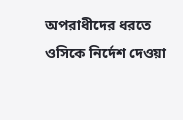অপরাধীদের ধরতে ওসিকে নির্দেশ দেওয়া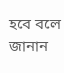হবে বলে জানান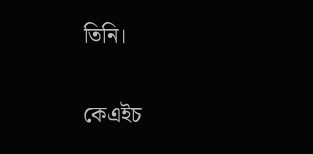তিনি।

কেএইচ